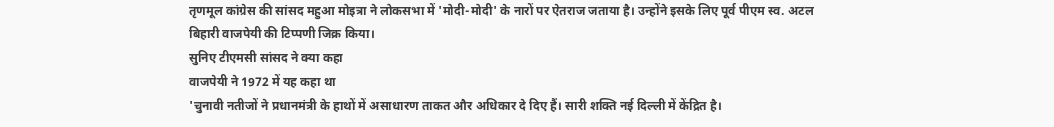तृणमूल कांग्रेस की सांसद महुआ मोइत्रा ने लोकसभा में 'मोदी-मोदी' के नारों पर ऐतराज जताया है। उन्होंने इसके लिए पूर्व पीएम स्व. अटल बिहारी वाजपेयी की टिप्पणी जिक्र किया।
सुनिए टीएमसी सांसद ने क्या कहा
वाजपेयी ने 1972 में यह कहा था
'चुनावी नतीजों ने प्रधानमंत्री के हाथों में असाधारण ताकत और अधिकार दे दिए हैं। सारी शक्ति नई दिल्ली में केंद्रित है।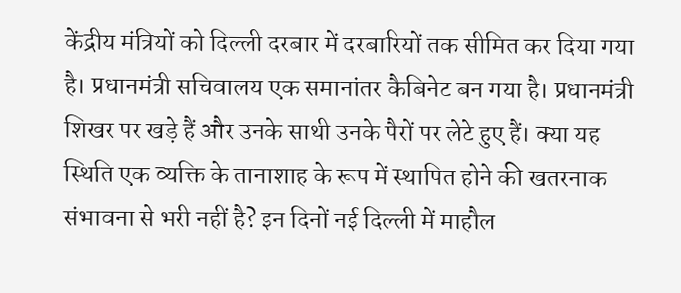केंद्रीय मंत्रियों को दिल्ली दरबार में दरबारियों तक सीमित कर दिया गया है। प्रधानमंत्री सचिवालय एक समानांतर कैबिनेट बन गया है। प्रधानमंत्री शिखर पर खड़े हैं और उनके साथी उनके पैरों पर लेटे हुए हैं। क्या यह स्थिति एक व्यक्ति के तानाशाह के रूप में स्थापित होने की खतरनाक संभावना से भरी नहीं है? इन दिनों नई दिल्ली में माहौल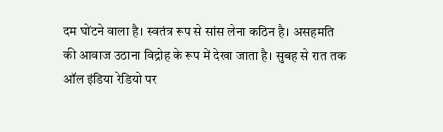दम घोंटने वाला है। स्वतंत्र रूप से सांस लेना कठिन है। असहमति की आवाज उठाना विद्रोह के रूप में देखा जाता है। सुबह से रात तक ऑल इंडिया रेडियो पर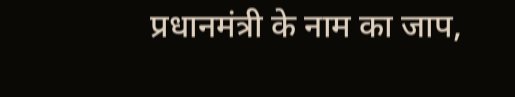प्रधानमंत्री के नाम का जाप,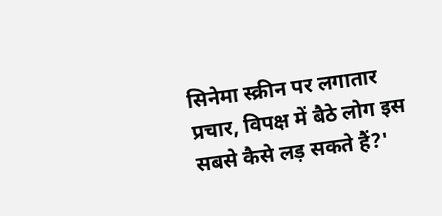सिनेमा स्क्रीन पर लगातार प्रचार, विपक्ष में बैठे लोग इस सबसे कैसे लड़ सकते हैं?'